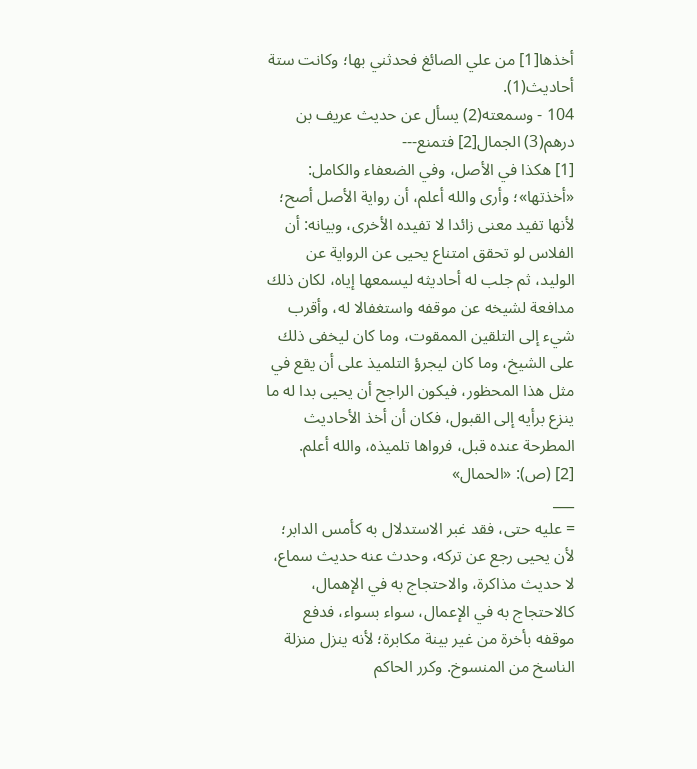أخذها[1] من علي الصائغ فحدثني بها؛ وكانت ستة أحاديث(1).
104 - وسمعته(2) يسأل عن حديث عريف بن درهم(3) الجمال[2] فتمنع---
[1] هكذا في الأصل، وفي الضعفاء والكامل: «أخذتها»؛ وأرى والله أعلم، أن رواية الأصل أصح؛ لأنها تفيد معنى زائدا لا تفيده الأخرى، وبيانه: أن الفلاس لو تحقق امتناع يحيى عن الرواية عن الوليد، ثم جلب له أحاديثه ليسمعها إياه، لكان ذلك مدافعة لشيخه عن موقفه واستغفالا له، وأقرب شيء إلى التلقين الممقوت، وما كان ليخفى ذلك على الشيخ، وما كان ليجرؤ التلميذ على أن يقع في مثل هذا المحظور، فيكون الراجح أن يحيى بدا له ما ينزع برأيه إلى القبول، فكان أن أخذ الأحاديث المطرحة عنده قبل، فرواها تلميذه، والله أعلم.
[2] (ص): «الحمال»
___
= عليه حتى، فقد غبر الاستدلال به كأمس الدابر؛ لأن يحيى رجع عن تركه، وحدث عنه حديث سماع، لا حديث مذاكرة، والاحتجاج به في الإهمال، كالاحتجاج به في الإعمال، سواء بسواء، فدفع موقفه بأخرة من غير بينة مكابرة؛ لأنه ينزل منزلة الناسخ من المنسوخ. وكرر الحاكم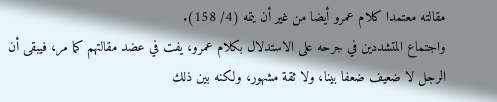مقالته معتمدا كلام عمرو أيضا من غير أن يتمه (4/ 158).
واجتماع المتشددين في جرحه على الاستدلال بكلام عمرو، يفت في عضد مقالتهم كما مر، فيبقى أن الرجل لا ضعيف ضعفا بينا، ولا ثقة مشهور، ولكنه بين ذلك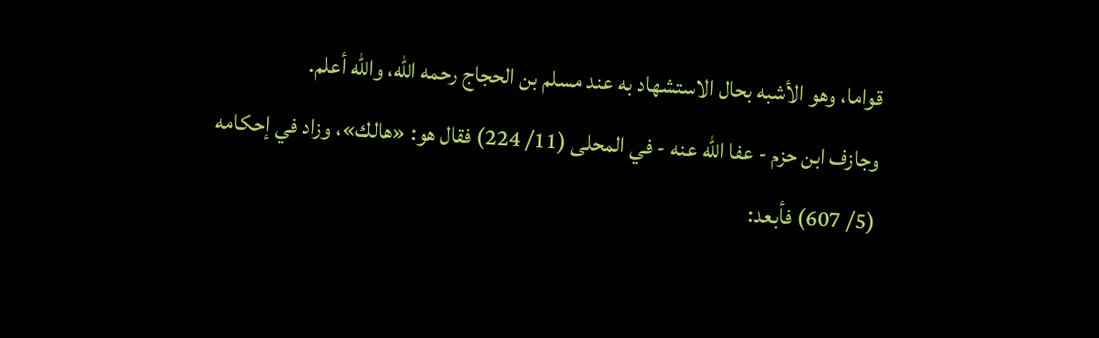قواما، وهو الأشبه بحال الاستشهاد به عند مسلم بن الحجاج رحمه الله، والله أعلم.
وجازف ابن حزم - عفا الله عنه - في المحلى (11/ 224) فقال هو: «هالك»، وزاد في إحكامه (5/ 607) فأبعد: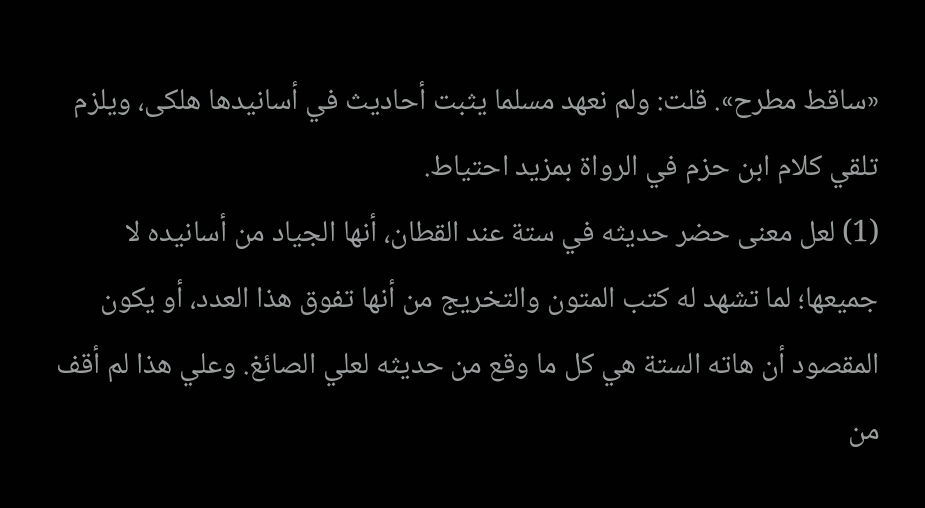«ساقط مطرح». قلت: ولم نعهد مسلما يثبت أحاديث في أسانيدها هلكى، ويلزم تلقي كلام ابن حزم في الرواة بمزيد احتياط.
(1) لعل معنى حضر حديثه في ستة عند القطان، أنها الجياد من أسانيده لا جميعها؛ لما تشهد له كتب المتون والتخريج من أنها تفوق هذا العدد، أو يكون المقصود أن هاته الستة هي كل ما وقع من حديثه لعلي الصائغ. وعلي هذا لم أقف من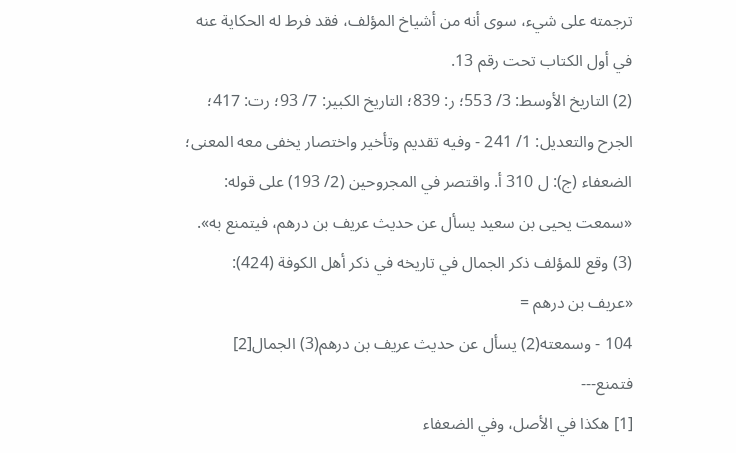ترجمته على شيء، سوى أنه من أشياخ المؤلف، فقد فرط له الحكاية عنه في أول الكتاب تحت رقم 13.
(2) التاريخ الأوسط: 3/ 553؛ ر: 839؛ التاريخ الكبير: 7/ 93؛ رت: 417؛ الجرح والتعديل: 1/ 241 - وفيه تقديم وتأخير واختصار يخفى معه المعنى؛ الضعفاء (ج): ل 310 أ. واقتصر في المجروحين (2/ 193) على قوله: «سمعت يحيى بن سعيد يسأل عن حديث عريف بن درهم، فيتمنع به».
(3) وقع للمؤلف ذكر الجمال في تاريخه في ذكر أهل الكوفة (424): «عريف بن درهم =
104 - وسمعته(2) يسأل عن حديث عريف بن درهم(3) الجمال[2] فتمنع---
[1] هكذا في الأصل، وفي الضعفاء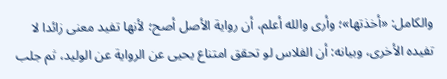والكامل: «أخذتها»؛ وأرى والله أعلم، أن رواية الأصل أصح؛ لأنها تفيد معنى زائدا لا تفيده الأخرى، وبيانه: أن الفلاس لو تحقق امتناع يحيى عن الرواية عن الوليد، ثم جلب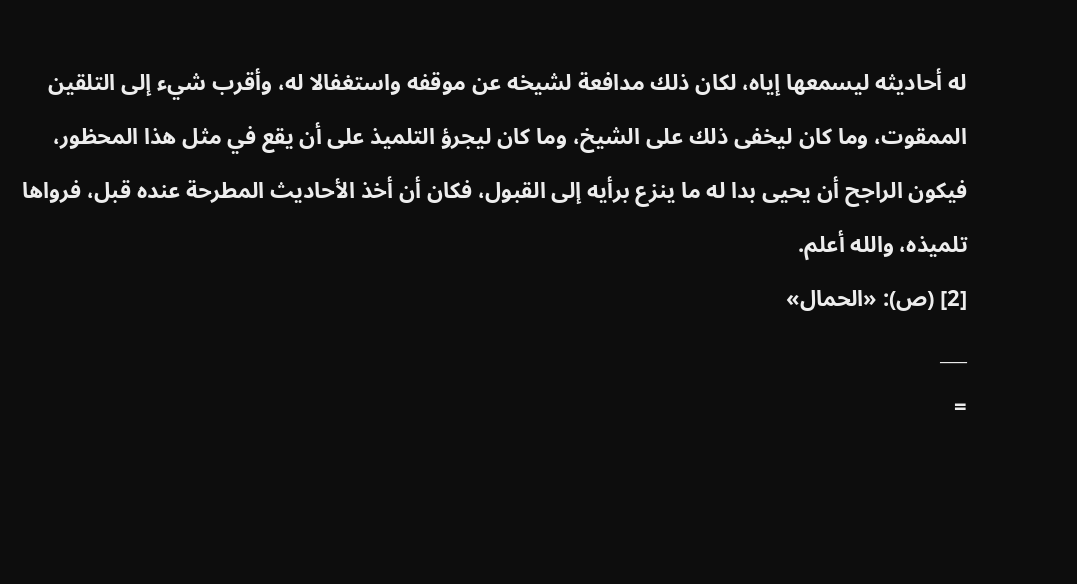له أحاديثه ليسمعها إياه، لكان ذلك مدافعة لشيخه عن موقفه واستغفالا له، وأقرب شيء إلى التلقين الممقوت، وما كان ليخفى ذلك على الشيخ، وما كان ليجرؤ التلميذ على أن يقع في مثل هذا المحظور، فيكون الراجح أن يحيى بدا له ما ينزع برأيه إلى القبول، فكان أن أخذ الأحاديث المطرحة عنده قبل، فرواها تلميذه، والله أعلم.
[2] (ص): «الحمال»
___
=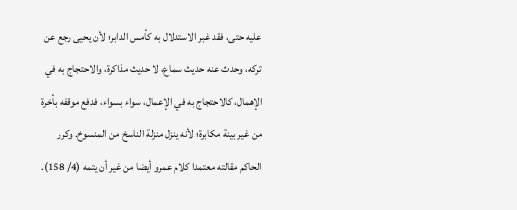عليه حتى، فقد غبر الاستدلال به كأمس الدابر؛ لأن يحيى رجع عن تركه، وحدث عنه حديث سماع، لا حديث مذاكرة، والاحتجاج به في الإهمال، كالاحتجاج به في الإعمال، سواء بسواء، فدفع موقفه بأخرة من غير بينة مكابرة؛ لأنه ينزل منزلة الناسخ من المنسوخ. وكرر الحاكم مقالته معتمدا كلام عمرو أيضا من غير أن يتمه (4/ 158).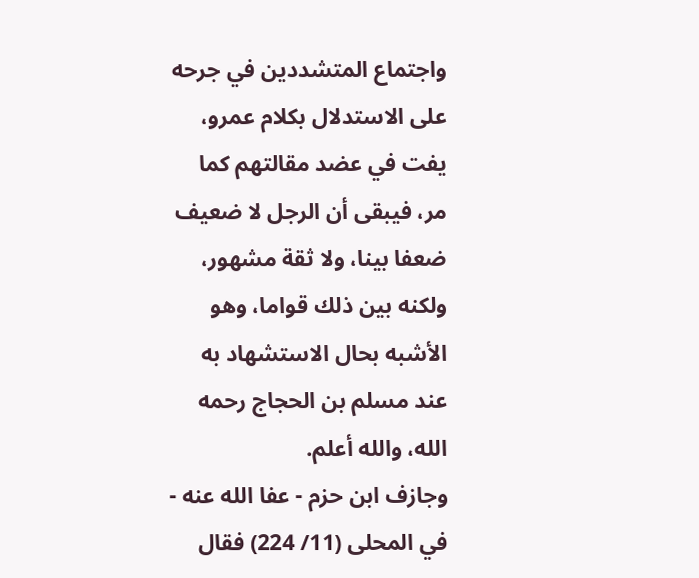واجتماع المتشددين في جرحه على الاستدلال بكلام عمرو، يفت في عضد مقالتهم كما مر، فيبقى أن الرجل لا ضعيف ضعفا بينا، ولا ثقة مشهور، ولكنه بين ذلك قواما، وهو الأشبه بحال الاستشهاد به عند مسلم بن الحجاج رحمه الله، والله أعلم.
وجازف ابن حزم - عفا الله عنه - في المحلى (11/ 224) فقال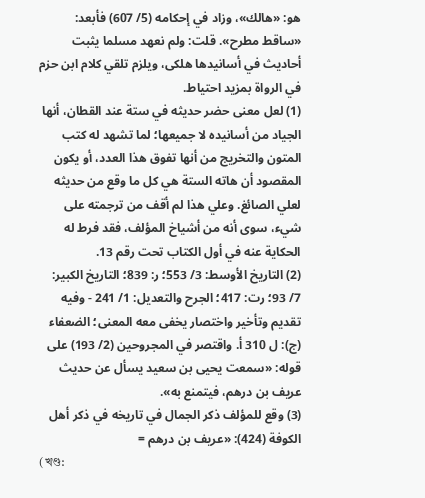هو: «هالك»، وزاد في إحكامه (5/ 607) فأبعد: «ساقط مطرح». قلت: ولم نعهد مسلما يثبت أحاديث في أسانيدها هلكى، ويلزم تلقي كلام ابن حزم في الرواة بمزيد احتياط.
(1) لعل معنى حضر حديثه في ستة عند القطان، أنها الجياد من أسانيده لا جميعها؛ لما تشهد له كتب المتون والتخريج من أنها تفوق هذا العدد، أو يكون المقصود أن هاته الستة هي كل ما وقع من حديثه لعلي الصائغ. وعلي هذا لم أقف من ترجمته على شيء، سوى أنه من أشياخ المؤلف، فقد فرط له الحكاية عنه في أول الكتاب تحت رقم 13.
(2) التاريخ الأوسط: 3/ 553؛ ر: 839؛ التاريخ الكبير: 7/ 93؛ رت: 417؛ الجرح والتعديل: 1/ 241 - وفيه تقديم وتأخير واختصار يخفى معه المعنى؛ الضعفاء (ج): ل 310 أ. واقتصر في المجروحين (2/ 193) على قوله: «سمعت يحيى بن سعيد يسأل عن حديث عريف بن درهم، فيتمنع به».
(3) وقع للمؤلف ذكر الجمال في تاريخه في ذكر أهل الكوفة (424): «عريف بن درهم =
(খণ্ড: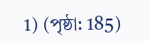1) (পৃষ্ঠা: 185)